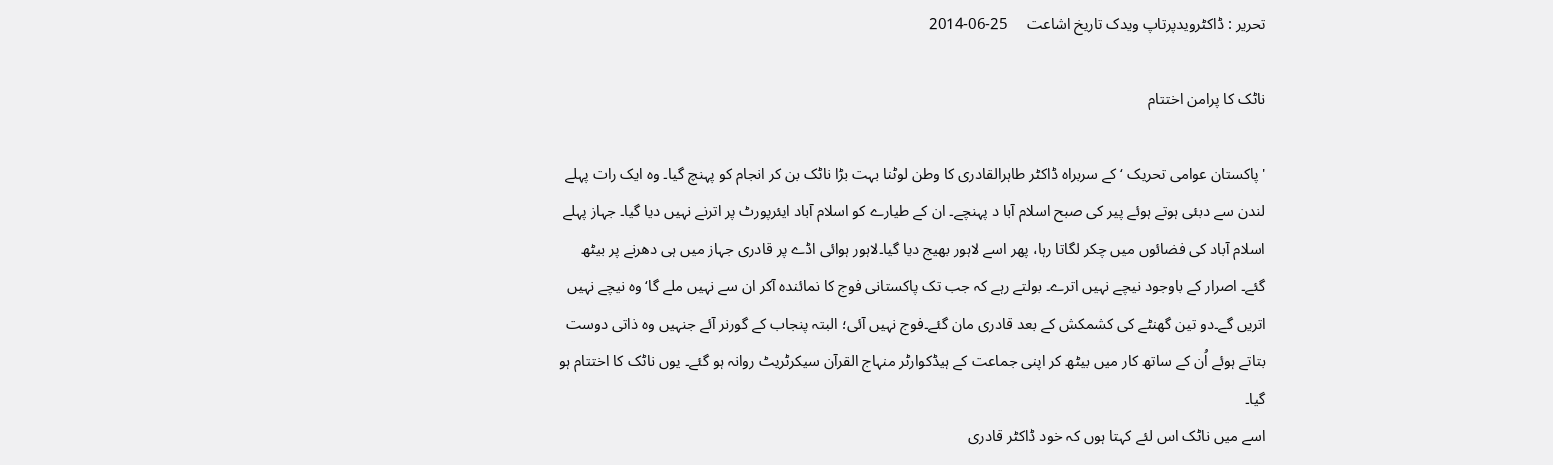تحریر : ڈاکٹرویدپرتاپ ویدک تاریخ اشاعت     25-06-2014

ناٹک کا پرامن اختتام

'پاکستان عوامی تحریک ‘ کے سربراہ ڈاکٹر طاہرالقادری کا وطن لوٹنا بہت بڑا ناٹک بن کر انجام کو پہنچ گیا۔ وہ ایک رات پہلے لندن سے دبئی ہوتے ہوئے پیر کی صبح اسلام آبا د پہنچے۔ ان کے طیارے کو اسلام آباد ایئرپورٹ پر اترنے نہیں دیا گیا۔ جہاز پہلے اسلام آباد کی فضائوں میں چکر لگاتا رہا، پھر اسے لاہور بھیج دیا گیا۔لاہور ہوائی اڈے پر قادری جہاز میں ہی دھرنے پر بیٹھ گئے۔ اصرار کے باوجود نیچے نہیں اترے۔ بولتے رہے کہ جب تک پاکستانی فوج کا نمائندہ آکر ان سے نہیں ملے گا‘وہ نیچے نہیں اتریں گے۔دو تین گھنٹے کی کشمکش کے بعد قادری مان گئے۔فوج نہیں آئی؛ البتہ پنجاب کے گورنر آئے جنہیں وہ ذاتی دوست بتاتے ہوئے اُن کے ساتھ کار میں بیٹھ کر اپنی جماعت کے ہیڈکوارٹر منہاج القرآن سیکرٹریٹ روانہ ہو گئے۔ یوں ناٹک کا اختتام ہو گیا۔
اسے میں ناٹک اس لئے کہتا ہوں کہ خود ڈاکٹر قادری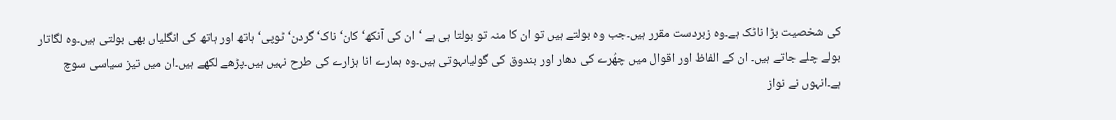کی شخصیت بڑا ناٹک ہے۔وہ زبردست مقرر ہیں۔جب وہ بولتے ہیں تو ان کا منہ تو بولتا ہی ہے ‘ان کی آنکھ‘کان‘ناک‘ گردن‘ ٹوپی‘ہاتھ اور ہاتھ کی انگلیاں بھی بولتی ہیں۔وہ لگاتار بولے چلے جاتے ہیں۔ ان کے الفاظ اور اقوال میں چھُرے کی دھار اور بندوق کی گولیاںہوتی ہیں۔وہ ہمارے انا ہزارے کی طرح نہیں ہیں۔پڑھے لکھے ہیں۔ان میں تیز سیاسی سوچ ہے۔انہوں نے نواز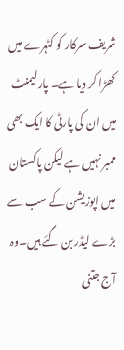شریف سرکار کو کٹہرے میں کھڑا کر دیا ہے۔ پارلیمنٹ میں ان کی پارٹی کا ایک بھی ممبر نہیں ہے لیکن پاکستان میں اپوزیشن کے سب سے بڑے لیڈر بن گئے ہیں۔وہ آج جتنی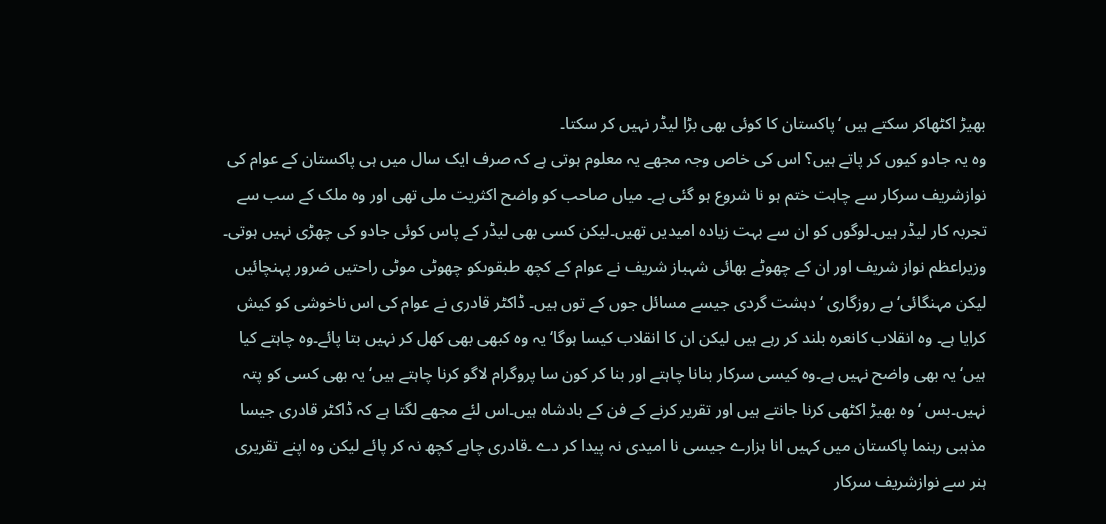بھیڑ اکٹھاکر سکتے ہیں ‘پاکستان کا کوئی بھی بڑا لیڈر نہیں کر سکتا۔
وہ یہ جادو کیوں کر پاتے ہیں؟ اس کی خاص وجہ مجھے یہ معلوم ہوتی ہے کہ صرف ایک سال میں ہی پاکستان کے عوام کی نوازشریف سرکار سے چاہت ختم ہو نا شروع ہو گئی ہے۔ میاں صاحب کو واضح اکثریت ملی تھی اور وہ ملک کے سب سے تجربہ کار لیڈر ہیں۔لوگوں کو ان سے بہت زیادہ امیدیں تھیں۔لیکن کسی بھی لیڈر کے پاس کوئی جادو کی چھڑی نہیں ہوتی۔ وزیراعظم نواز شریف اور ان کے چھوٹے بھائی شہباز شریف نے عوام کے کچھ طبقوںکو چھوٹی موٹی راحتیں ضرور پہنچائیں لیکن مہنگائی‘بے روزگاری ‘ دہشت گردی جیسے مسائل جوں کے توں ہیں۔ ڈاکٹر قادری نے عوام کی اس ناخوشی کو کیش کرایا ہے۔ وہ انقلاب کانعرہ بلند کر رہے ہیں لیکن ان کا انقلاب کیسا ہوگا‘یہ وہ کبھی بھی کھل کر نہیں بتا پائے۔وہ چاہتے کیا ہیں‘یہ بھی واضح نہیں ہے۔وہ کیسی سرکار بنانا چاہتے اور بنا کر کون سا پروگرام لاگو کرنا چاہتے ہیں‘یہ بھی کسی کو پتہ نہیں۔بس ‘وہ بھیڑ اکٹھی کرنا جانتے ہیں اور تقریر کرنے کے فن کے بادشاہ ہیں۔اس لئے مجھے لگتا ہے کہ ڈاکٹر قادری جیسا مذہبی رہنما پاکستان میں کہیں انا ہزارے جیسی نا امیدی نہ پیدا کر دے ۔قادری چاہے کچھ نہ کر پائے لیکن وہ اپنے تقریری ہنر سے نوازشریف سرکار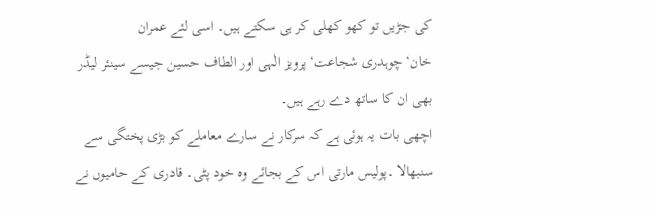کی جڑیں تو کھو کھلی کر ہی سکتے ہیں۔ اسی لئے عمران خان‘چوہدری شجاعت‘پرویز الٰہی اور الطاف حسین جیسے سینئر لیڈر بھی ان کا ساتھ دے رہے ہیں۔
اچھی بات یہ ہوئی ہے کہ سرکار نے سارے معاملے کو بڑی پختگی سے سنبھالا ۔پولیس مارتی اس کے بجائے وہ خود پٹی۔ قادری کے حامیوں نے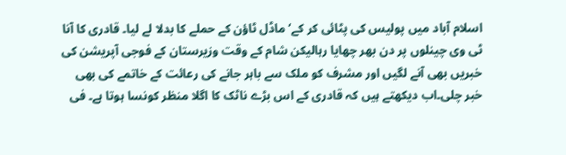اسلام آباد میں پولیس کی پٹائی کر کے‘ ماڈل ٹاؤن کے حملے کا بدلا لے لیا۔ قادری کا آنا ٹی وی چینلوں پر دن بھر چھایا رہالیکن شام کے وقت وزیرستان کے فوجی آپریشن کی خبریں بھی آنے لگیں اور مشرف کو ملک سے باہر جانے کی رعائت کے خاتمے کی بھی خبر چلی۔اب دیکھتے ہیں کہ قادری کے اس بڑے ناٹک کا اگلا منظر کونسا ہوتا ہے۔ فی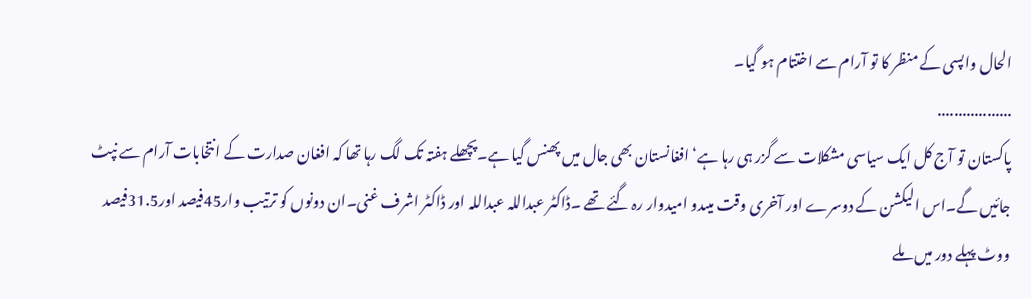الحال واپسی کے منظر کا تو آرام سے اختتام ہو گیا۔
..................
پاکستان تو آج کل ایک سیاسی مشکلات سے گزر ہی رہا ہے‘ افغانستان بھی جال میں پھنس گیا ہے۔پچھلے ہفتہ تک لگ رہا تھا کہ افغان صدارت کے انتخابات آرام سے نپٹ جائیں گے۔اس الیکشن کے دوسرے اور آخری وقت میںدو امیدوار رہ گئے تھے ۔ڈاکٹر عبداللہ عبداللہ اور ڈاکٹر اشرف غنی۔ان دونوں کو ترتیب وار45فیصد اور31.5فیصد ووٹ پہلے دور میں ملے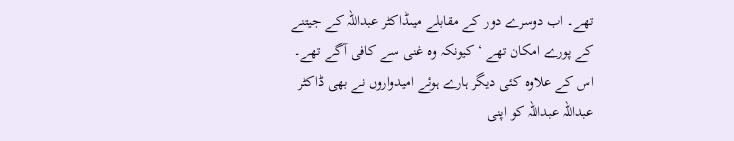تھے۔ اب دوسرے دور کے مقابلے میںڈاکٹر عبداللہ کے جیتنے کے پورے امکان تھے ‘ کیونکہ وہ غنی سے کافی آگے تھے۔ اس کے علاوہ کئی دیگر ہارے ہوئے امیدواروں نے بھی ڈاکٹر عبداللہ عبداللہ کو اپنی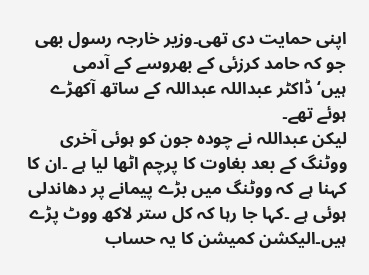اپنی حمایت دی تھی۔وزیر خارجہ رسول بھی جو کہ حامد کرزئی کے بھروسے کے آدمی ہیں‘ڈاکٹر عبداللہ عبداللہ کے ساتھ آکھڑے ہوئے تھے۔
لیکن عبداللہ نے چودہ جون کو ہوئی آخری ووٹنگ کے بعد بغاوت کا پرچم اٹھا لیا ہے ۔ان کا کہنا ہے کہ ووٹنگ میں بڑے پیمانے پر دھاندلی ہوئی ہے ۔کہا جا رہا کہ کل ستر لاکھ ووٹ پڑے ہیں۔الیکشن کمیشن کا یہ حساب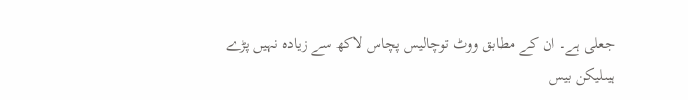جعلی ہے۔ ان کے مطابق ووٹ توچالیس پچاس لاکھ سے زیادہ نہیں پڑے ہیںلیکن بیس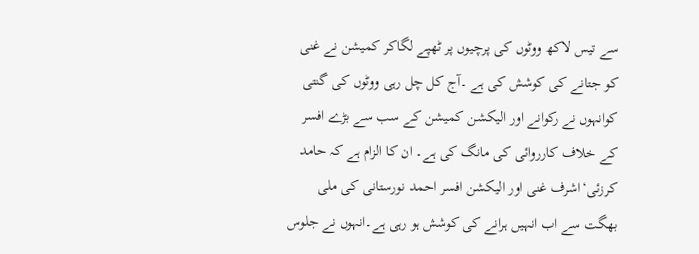سے تیس لاکھ ووٹوں کی پرچیوں پر ٹھپے لگاکر کمیشن نے غنی کو جتانے کی کوشش کی ہے ۔آج کل چل رہی ووٹوں کی گنتی کوانہوں نے رکوانے اور الیکشن کمیشن کے سب سے بڑے افسر کے خلاف کارروائی کی مانگ کی ہے۔ ان کا الزام ہے کہ حامد کرزئی‘اشرف غنی اور الیکشن افسر احمد نورستانی کی ملی بھگت سے اب انہیں ہرانے کی کوشش ہو رہی ہے۔انہوں نے جلوس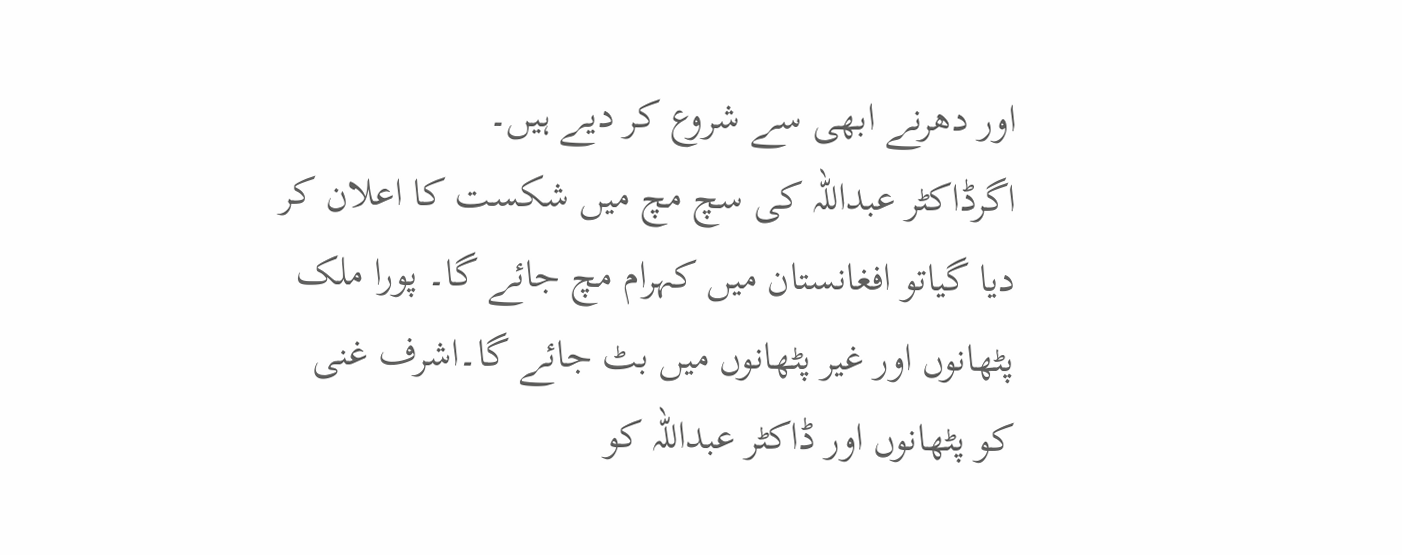اور دھرنے ابھی سے شروع کر دیے ہیں۔
اگرڈاکٹر عبداللہ کی سچ مچ میں شکست کا اعلان کر دیا گیاتو افغانستان میں کہرام مچ جائے گا۔ پورا ملک پٹھانوں اور غیر پٹھانوں میں بٹ جائے گا۔اشرف غنی کو پٹھانوں اور ڈاکٹر عبداللہ کو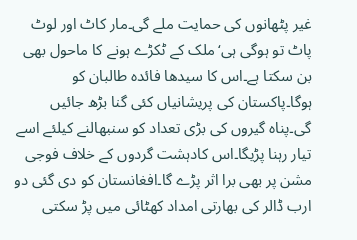غیر پٹھانوں کی حمایت ملے گی۔مار کاٹ اور لوٹ پاٹ تو ہوگی ہی‘ملک کے ٹکڑے ہونے کا ماحول بھی بن سکتا ہے۔اس کا سیدھا فائدہ طالبان کو ہوگا۔پاکستان کی پریشانیاں کئی گنا بڑھ جائیں گی۔پناہ گیروں کی بڑی تعداد کو سنبھالنے کیلئے اسے تیار رہنا پڑیگا۔اس کادہشت گردوں کے خلاف فوجی مشن پر بھی برا اثر پڑے گا۔افغانستان کو دی گئی دو ارب ڈالر کی بھارتی امداد کھٹائی میں پڑ سکتی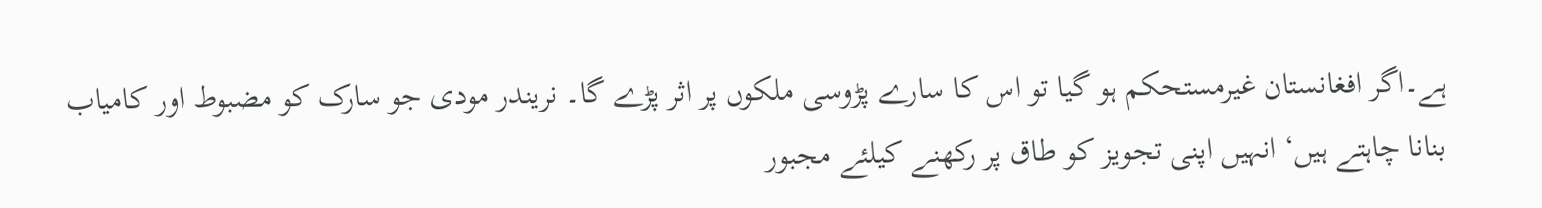ہے۔اگر افغانستان غیرمستحکم ہو گیا تو اس کا سارے پڑوسی ملکوں پر اثر پڑے گا۔ نریندر مودی جو سارک کو مضبوط اور کامیاب بنانا چاہتے ہیں‘ انہیں اپنی تجویز کو طاق پر رکھنے کیلئے مجبور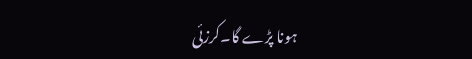ہونا پڑے گا۔کرزئی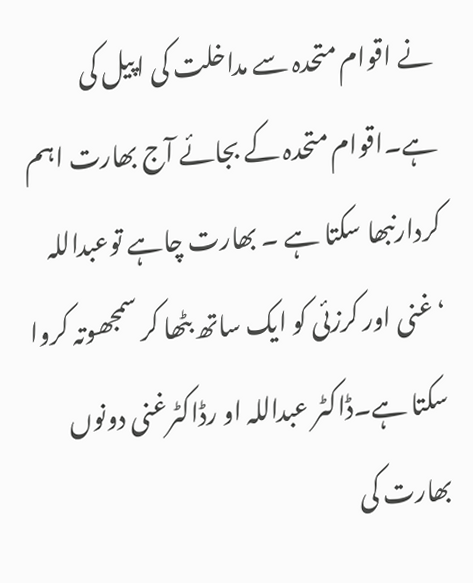نے اقوام متحدہ سے مداخلت کی اپیل کی ہے۔اقوام متحدہ کے بجائے آج بھارت اہم کردارنبھا سکتا ہے ۔ بھارت چاہے توعبداللہ ‘غنی اور کرزئی کو ایک ساتھ بٹھا کر سمجھوتہ کروا سکتا ہے۔ڈاکٹر عبداللہ او رڈاکٹرغنی دونوں بھارت کی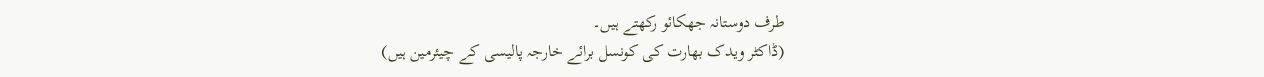طرف دوستانہ جھکائو رکھتے ہیں۔
(ڈاکٹر ویدک بھارت کی کونسل برائے خارجہ پالیسی کے چیئرمین ہیں)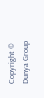Copyright © Dunya Group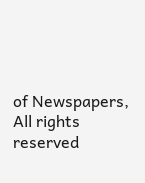of Newspapers, All rights reserved